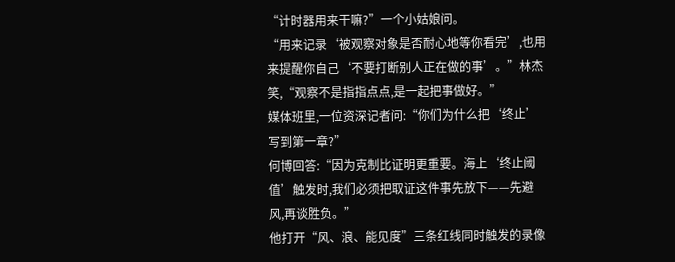“计时器用来干嘛?”一个小姑娘问。
“用来记录‘被观察对象是否耐心地等你看完’,也用来提醒你自己‘不要打断别人正在做的事’。”林杰笑,“观察不是指指点点,是一起把事做好。”
媒体班里,一位资深记者问:“你们为什么把‘终止’写到第一章?”
何博回答:“因为克制比证明更重要。海上‘终止阈值’触发时,我们必须把取证这件事先放下——先避风,再谈胜负。”
他打开“风、浪、能见度”三条红线同时触发的录像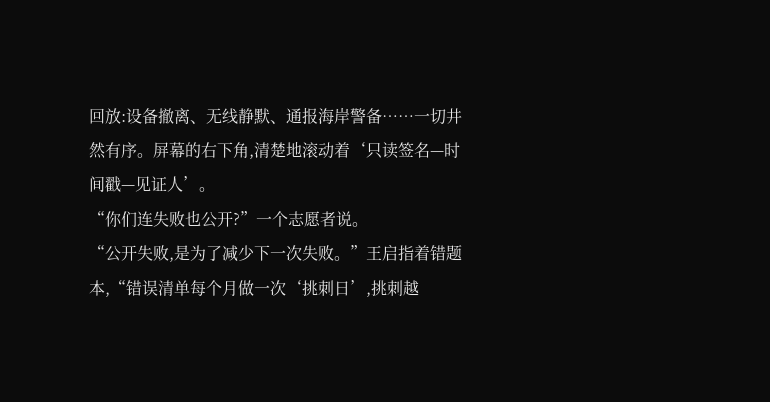回放:设备撤离、无线静默、通报海岸警备……一切井然有序。屏幕的右下角,清楚地滚动着‘只读签名—时间戳—见证人’。
“你们连失败也公开?”一个志愿者说。
“公开失败,是为了减少下一次失败。”王启指着错题本,“错误清单每个月做一次‘挑刺日’,挑刺越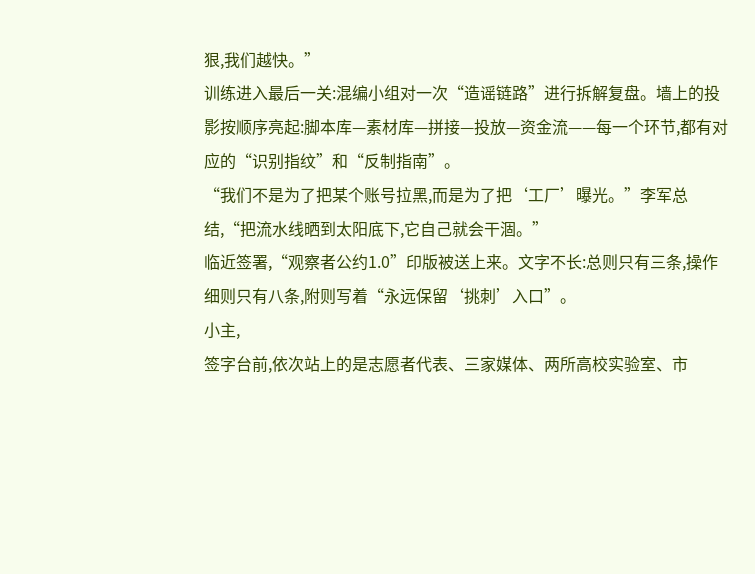狠,我们越快。”
训练进入最后一关:混编小组对一次“造谣链路”进行拆解复盘。墙上的投影按顺序亮起:脚本库—素材库—拼接—投放—资金流——每一个环节,都有对应的“识别指纹”和“反制指南”。
“我们不是为了把某个账号拉黑,而是为了把‘工厂’曝光。”李军总结,“把流水线晒到太阳底下,它自己就会干涸。”
临近签署,“观察者公约1.0”印版被送上来。文字不长:总则只有三条,操作细则只有八条,附则写着“永远保留‘挑刺’入口”。
小主,
签字台前,依次站上的是志愿者代表、三家媒体、两所高校实验室、市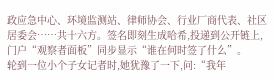政应急中心、环境监测站、律师协会、行业厂商代表、社区居委会……共十六方。签名即刻生成哈希,投递到公开链上,门户“观察者面板”同步显示“谁在何时签了什么”。
轮到一位小个子女记者时,她犹豫了一下,问:“我年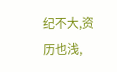纪不大,资历也浅,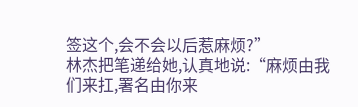签这个,会不会以后惹麻烦?”
林杰把笔递给她,认真地说:“麻烦由我们来扛,署名由你来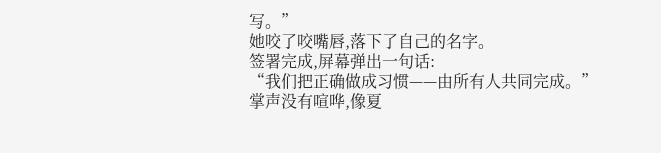写。”
她咬了咬嘴唇,落下了自己的名字。
签署完成,屏幕弹出一句话:
“我们把正确做成习惯——由所有人共同完成。”
掌声没有喧哗,像夏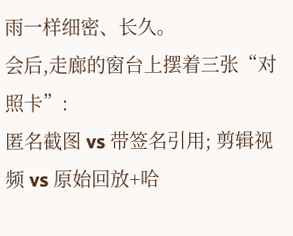雨一样细密、长久。
会后,走廊的窗台上摆着三张“对照卡”:
匿名截图 vs 带签名引用; 剪辑视频 vs 原始回放+哈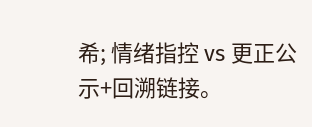希; 情绪指控 vs 更正公示+回溯链接。